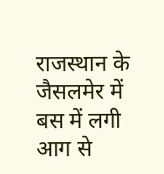राजस्थान के जैसलमेर में बस में लगी आग से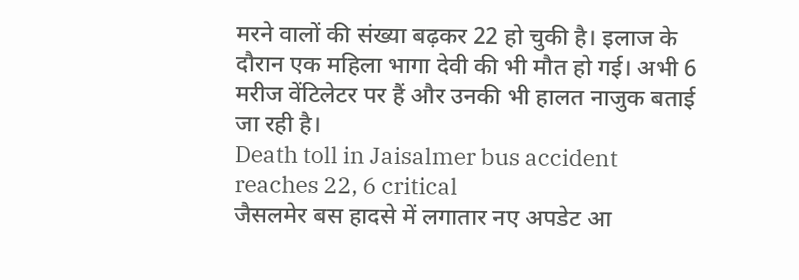मरने वालों की संख्या बढ़कर 22 हो चुकी है। इलाज के दौरान एक महिला भागा देवी की भी मौत हो गई। अभी 6 मरीज वेंटिलेटर पर हैं और उनकी भी हालत नाजुक बताई जा रही है।
Death toll in Jaisalmer bus accident reaches 22, 6 critical
जैसलमेर बस हादसे में लगातार नए अपडेट आ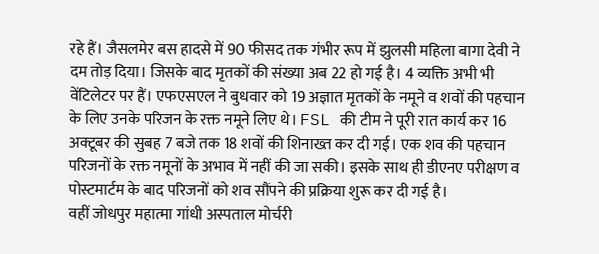रहे हैं। जैसलमेर बस हादसे में 90 फीसद तक गंभीर रूप में झुलसी महिला बागा देवी ने दम तोड़ दिया। जिसके बाद मृतकों की संख्या अब 22 हो गई है। 4 व्यक्ति अभी भी वेंटिलेटर पर हैं। एफएसएल ने बुधवार को 19 अज्ञात मृतकों के नमूने व शवों की पहचान के लिए उनके परिजन के रक्त नमूने लिए थे। FSL की टीम ने पूरी रात कार्य कर 16 अक्टूबर की सुबह 7 बजे तक 18 शवों की शिनाख्त कर दी गई। एक शव की पहचान परिजनों के रक्त नमूनों के अभाव में नहीं की जा सकी। इसके साथ ही डीएनए परीक्षण व पोस्टमार्टम के बाद परिजनों को शव सौंपने की प्रक्रिया शुरू कर दी गई है।
वहीं जोधपुर महात्मा गांधी अस्पताल मोर्चरी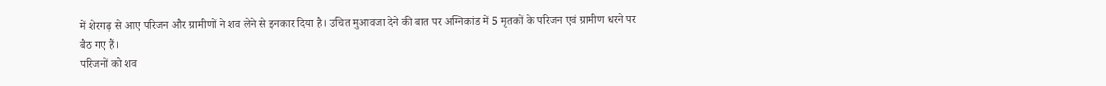में शेरगढ़ से आए परिजन और ग्रामीणों ने शव लेने से इनकार दिया है। उचित मुआवजा देने की बात पर अग्निकांड में 5 मृतकों के परिजन एवं ग्रामीण धरने पर बैठ गए हैं।
परिजनों को शव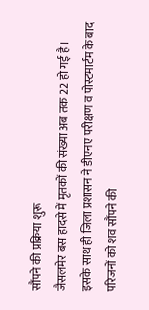सौंपने की प्रक्रिया शुरू
जैसलमेर बस हादसे में मृतकों की संख्या अब तक 22 हो गई है। इसके साथ ही जिला प्रशासन ने डीएनए परीक्षण व पोस्टमार्टम के बाद परिजनों को शव सौंपने की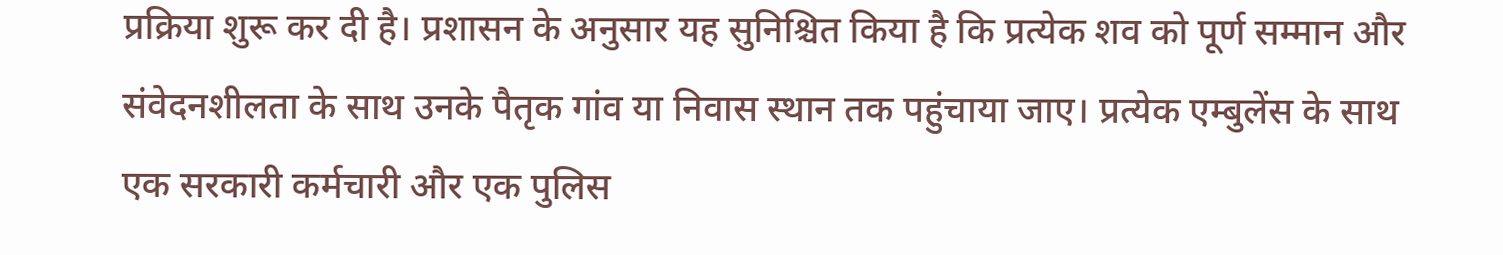प्रक्रिया शुरू कर दी है। प्रशासन के अनुसार यह सुनिश्चित किया है कि प्रत्येक शव को पूर्ण सम्मान और संवेदनशीलता के साथ उनके पैतृक गांव या निवास स्थान तक पहुंचाया जाए। प्रत्येक एम्बुलेंस के साथ एक सरकारी कर्मचारी और एक पुलिस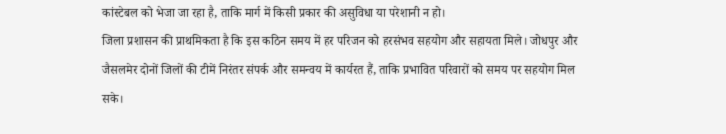कांस्टेबल को भेजा जा रहा है, ताकि मार्ग में किसी प्रकार की असुविधा या परेशानी न हो।
जिला प्रशासन की प्राथमिकता है कि इस कठिन समय में हर परिजन को हरसंभव सहयोग और सहायता मिले। जोधपुर और जैसलमेर दोनों जिलों की टीमें निरंतर संपर्क और समन्वय में कार्यरत हैं, ताकि प्रभावित परिवारों को समय पर सहयोग मिल सके।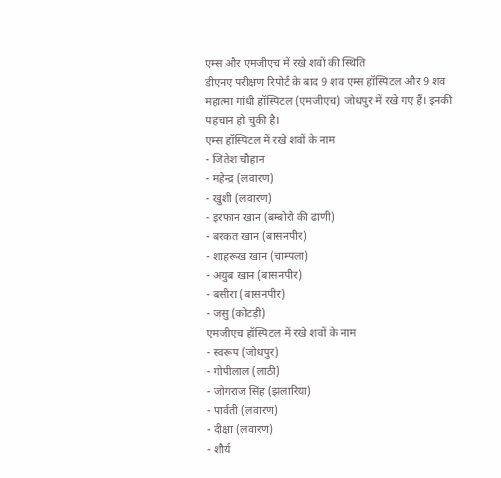एम्स और एमजीएच में रखे शवों की स्थिति
डीएनए परीक्षण रिपोर्ट के बाद 9 शव एम्स हॉस्पिटल और 9 शव महात्मा गांधी हॉस्पिटल (एमजीएच) जोधपुर में रखे गए हैं। इनकी पहचान हो चुकी है।
एम्स हॉस्पिटल में रखे शवों के नाम
- जितेश चौहान
- महेन्द्र (लवारण)
- खुशी (लवारण)
- इरफान खान (बम्बोरो की ढाणी)
- बरकत खान (बासनपीर)
- शाहरूख खान (चाम्पला)
- अयुब खान (बासनपीर)
- बसीरा (बासनपीर)
- जसु (कोटड़ी)
एमजीएच हॉस्पिटल में रखे शवों के नाम
- स्वरूप (जोधपुर)
- गोपीलाल (लाठी)
- जोगराज सिंह (झलारिया)
- पार्वती (लवारण)
- दीक्षा (लवारण)
- शौर्य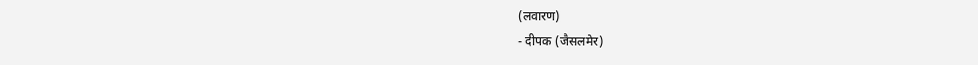(लवारण)
- दीपक (जैसलमेर)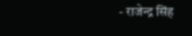- राजेन्द्र सिंह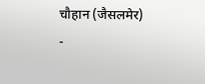चौहान (जैसलमेर)
-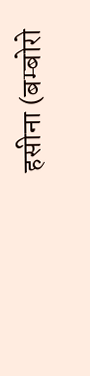हसीना (बम्बोरो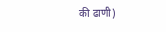की ढाणी)